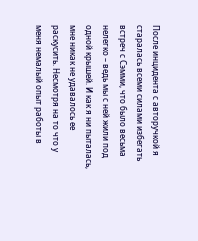После инцидента с авторучкой я старалась всеми силами избегать встреч с Сэмми, что было весьма нелегко – ведь мы с ней жили под одной крышей. И как я ни пыталась, мне никак не удавалось ее раскусить. Несмотря на то что у меня немалый опыт работы в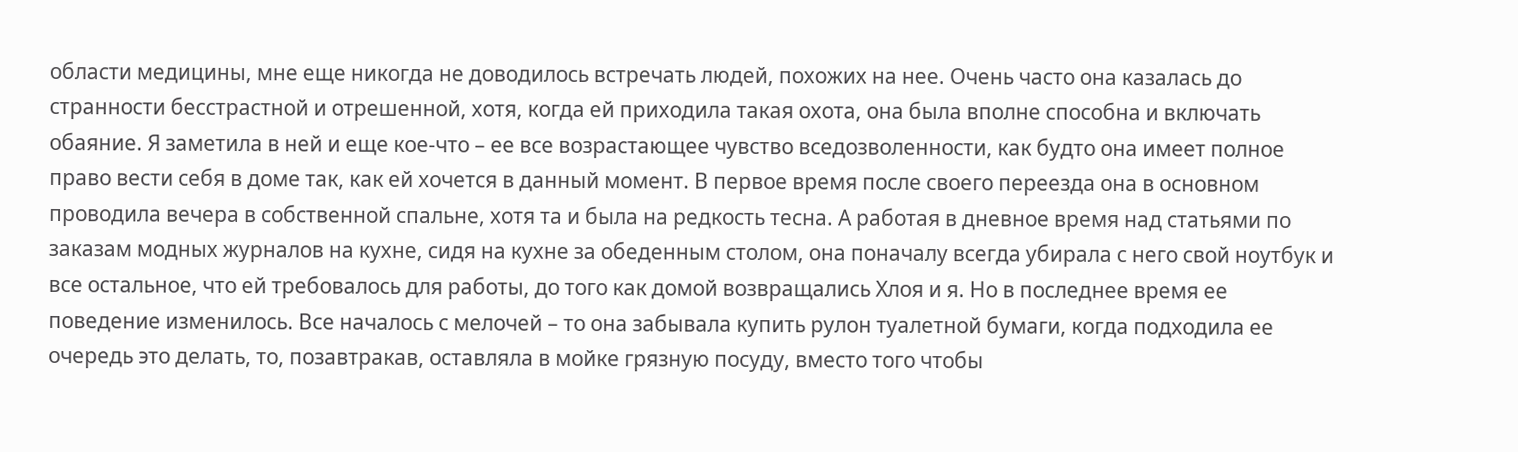области медицины, мне еще никогда не доводилось встречать людей, похожих на нее. Очень часто она казалась до странности бесстрастной и отрешенной, хотя, когда ей приходила такая охота, она была вполне способна и включать обаяние. Я заметила в ней и еще кое-что – ее все возрастающее чувство вседозволенности, как будто она имеет полное право вести себя в доме так, как ей хочется в данный момент. В первое время после своего переезда она в основном проводила вечера в собственной спальне, хотя та и была на редкость тесна. А работая в дневное время над статьями по заказам модных журналов на кухне, сидя на кухне за обеденным столом, она поначалу всегда убирала с него свой ноутбук и все остальное, что ей требовалось для работы, до того как домой возвращались Хлоя и я. Но в последнее время ее поведение изменилось. Все началось с мелочей – то она забывала купить рулон туалетной бумаги, когда подходила ее очередь это делать, то, позавтракав, оставляла в мойке грязную посуду, вместо того чтобы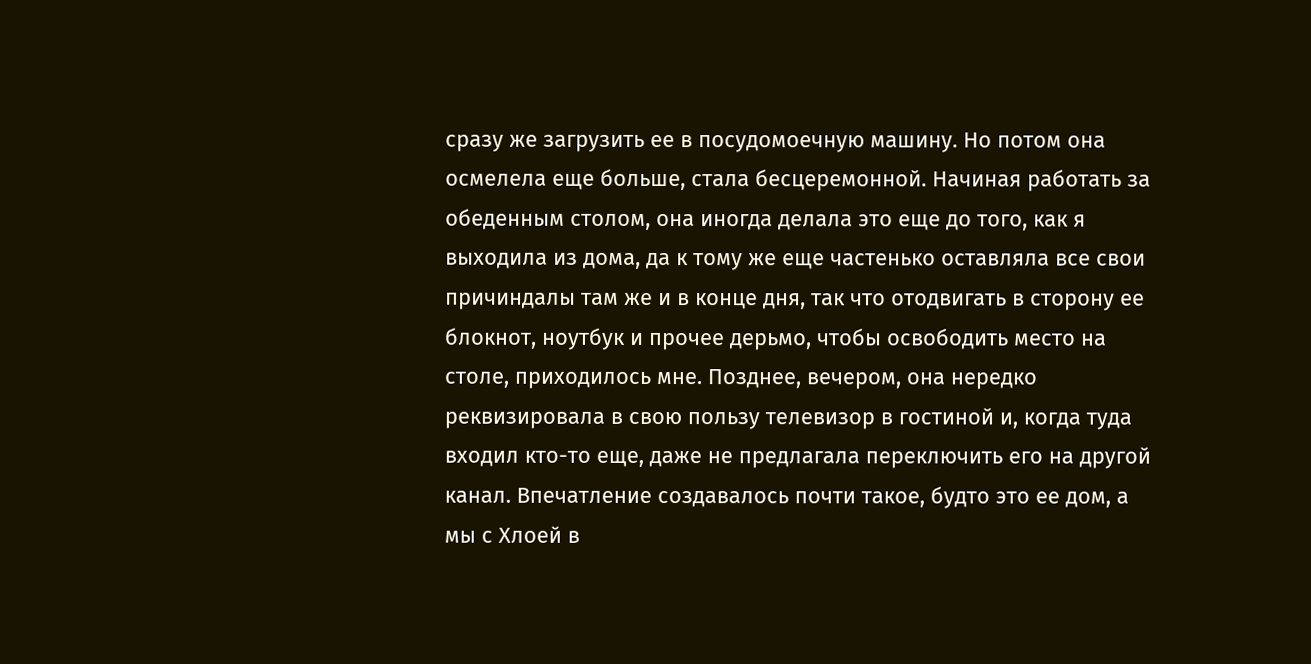сразу же загрузить ее в посудомоечную машину. Но потом она осмелела еще больше, стала бесцеремонной. Начиная работать за обеденным столом, она иногда делала это еще до того, как я выходила из дома, да к тому же еще частенько оставляла все свои причиндалы там же и в конце дня, так что отодвигать в сторону ее блокнот, ноутбук и прочее дерьмо, чтобы освободить место на столе, приходилось мне. Позднее, вечером, она нередко реквизировала в свою пользу телевизор в гостиной и, когда туда входил кто-то еще, даже не предлагала переключить его на другой канал. Впечатление создавалось почти такое, будто это ее дом, а мы с Хлоей в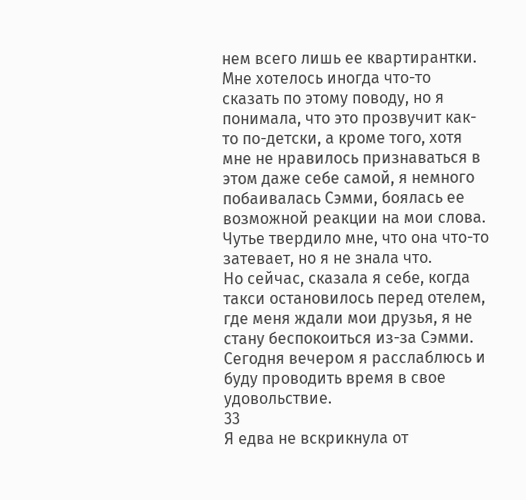нем всего лишь ее квартирантки. Мне хотелось иногда что-то сказать по этому поводу, но я понимала, что это прозвучит как-то по-детски, а кроме того, хотя мне не нравилось признаваться в этом даже себе самой, я немного побаивалась Сэмми, боялась ее возможной реакции на мои слова. Чутье твердило мне, что она что-то затевает, но я не знала что.
Но сейчас, сказала я себе, когда такси остановилось перед отелем, где меня ждали мои друзья, я не стану беспокоиться из-за Сэмми. Сегодня вечером я расслаблюсь и буду проводить время в свое удовольствие.
33
Я едва не вскрикнула от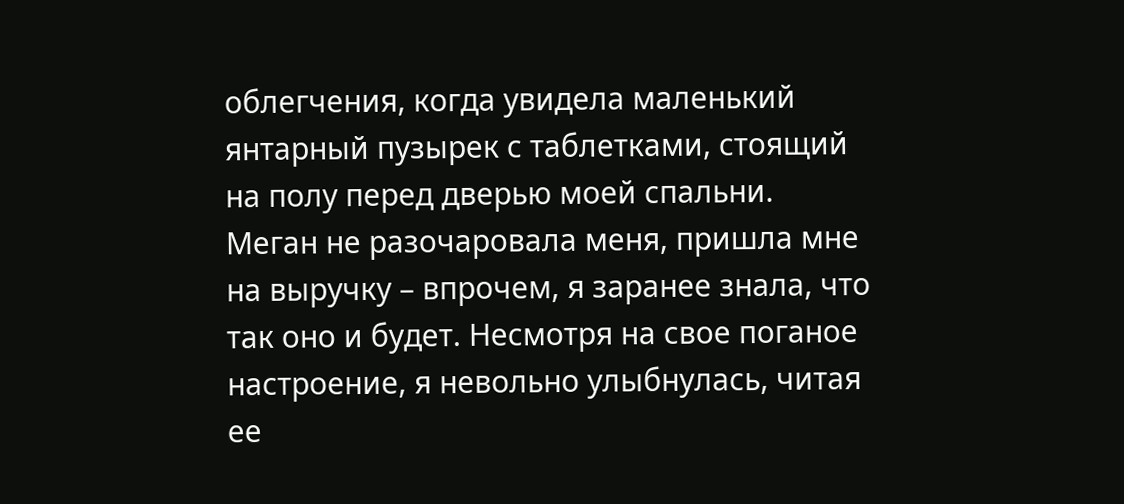облегчения, когда увидела маленький янтарный пузырек с таблетками, стоящий на полу перед дверью моей спальни. Меган не разочаровала меня, пришла мне на выручку – впрочем, я заранее знала, что так оно и будет. Несмотря на свое поганое настроение, я невольно улыбнулась, читая ее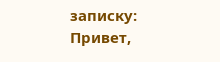записку:
Привет,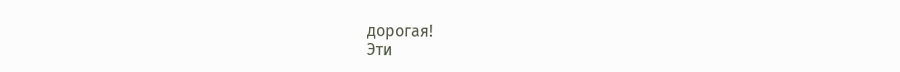дорогая!
Эти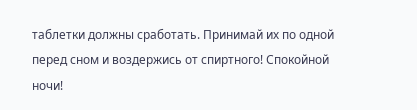таблетки должны сработать. Принимай их по одной перед сном и воздержись от спиртного! Спокойной ночи!